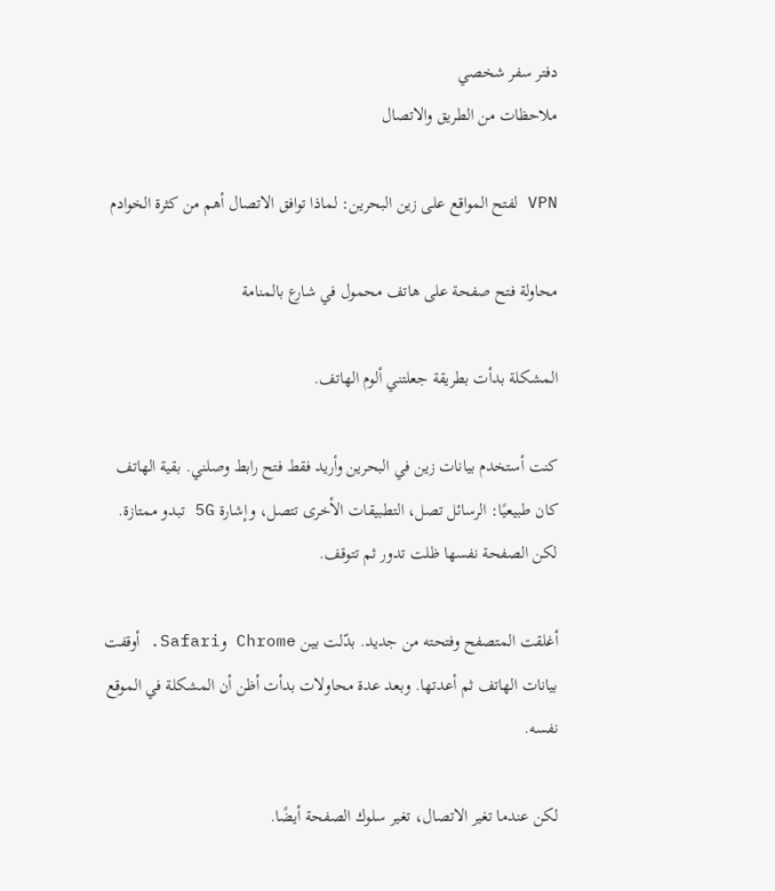دفتر سفر شخصي
ملاحظات من الطريق والاتصال

VPN لفتح المواقع على زين البحرين: لماذا توافق الاتصال أهم من كثرة الخوادم

محاولة فتح صفحة على هاتف محمول في شارع بالمنامة

المشكلة بدأت بطريقة جعلتني ألوم الهاتف.

كنت أستخدم بيانات زين في البحرين وأريد فقط فتح رابط وصلني. بقية الهاتف كان طبيعيًا: الرسائل تصل، التطبيقات الأخرى تتصل، وإشارة 5G تبدو ممتازة. لكن الصفحة نفسها ظلت تدور ثم تتوقف.

أغلقت المتصفح وفتحته من جديد. بدّلت بين Chrome وSafari. أوقفت بيانات الهاتف ثم أعدتها. وبعد عدة محاولات بدأت أظن أن المشكلة في الموقع نفسه.

لكن عندما تغير الاتصال، تغير سلوك الصفحة أيضًا.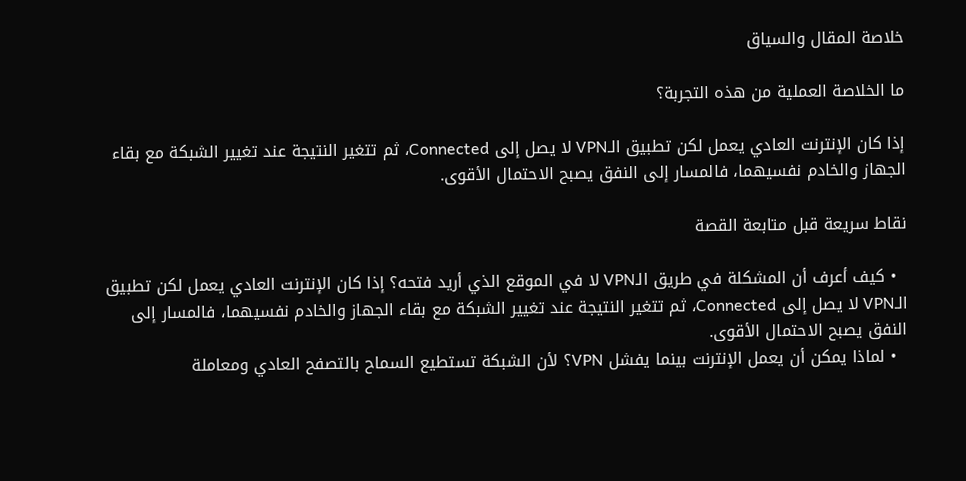خلاصة المقال والسياق

ما الخلاصة العملية من هذه التجربة؟

إذا كان الإنترنت العادي يعمل لكن تطبيق الـVPN لا يصل إلى Connected، ثم تتغير النتيجة عند تغيير الشبكة مع بقاء الجهاز والخادم نفسيهما، فالمسار إلى النفق يصبح الاحتمال الأقوى.

نقاط سريعة قبل متابعة القصة

  • كيف أعرف أن المشكلة في طريق الـVPN لا في الموقع الذي أريد فتحه؟ إذا كان الإنترنت العادي يعمل لكن تطبيق الـVPN لا يصل إلى Connected، ثم تتغير النتيجة عند تغيير الشبكة مع بقاء الجهاز والخادم نفسيهما، فالمسار إلى النفق يصبح الاحتمال الأقوى.
  • لماذا يمكن أن يعمل الإنترنت بينما يفشل VPN؟ لأن الشبكة تستطيع السماح بالتصفح العادي ومعاملة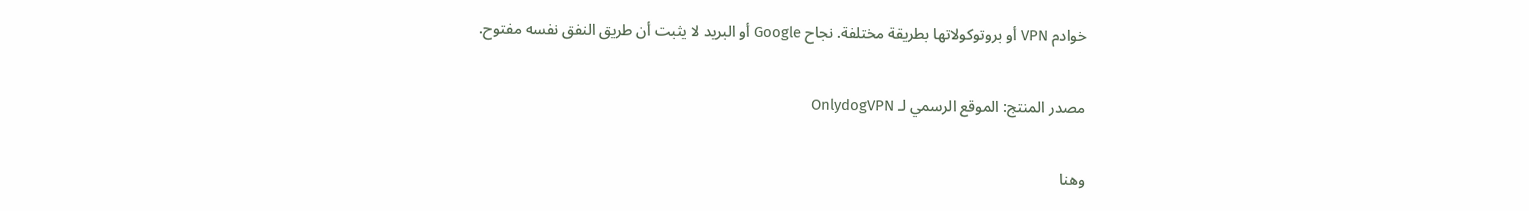خوادم VPN أو بروتوكولاتها بطريقة مختلفة. نجاح Google أو البريد لا يثبت أن طريق النفق نفسه مفتوح.

مصدر المنتج: الموقع الرسمي لـ OnlydogVPN

وهنا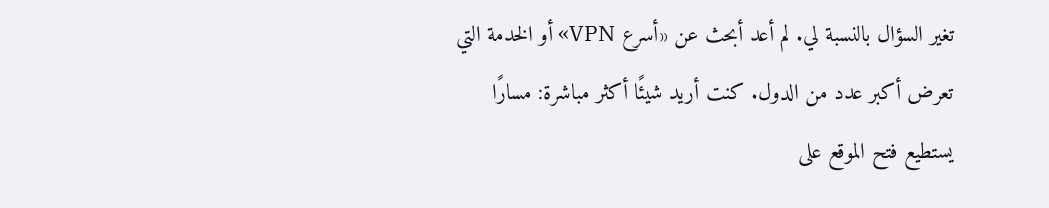تغير السؤال بالنسبة لي. لم أعد أبحث عن «أسرع VPN» أو الخدمة التي تعرض أكبر عدد من الدول. كنت أريد شيئًا أكثر مباشرة: مسارًا يستطيع فتح الموقع على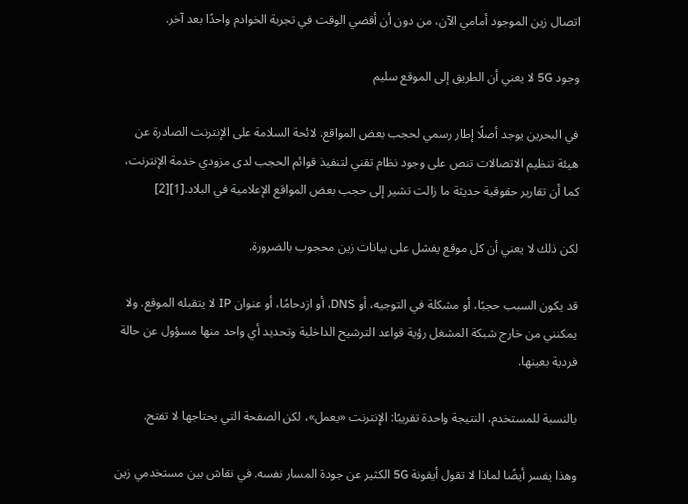اتصال زين الموجود أمامي الآن، من دون أن أقضي الوقت في تجربة الخوادم واحدًا بعد آخر.

وجود 5G لا يعني أن الطريق إلى الموقع سليم

في البحرين يوجد أصلًا إطار رسمي لحجب بعض المواقع. لائحة السلامة على الإنترنت الصادرة عن هيئة تنظيم الاتصالات تنص على وجود نظام تقني لتنفيذ قوائم الحجب لدى مزودي خدمة الإنترنت، كما أن تقارير حقوقية حديثة ما زالت تشير إلى حجب بعض المواقع الإعلامية في البلاد.[1][2]

لكن ذلك لا يعني أن كل موقع يفشل على بيانات زين محجوب بالضرورة.

قد يكون السبب حجبًا، أو مشكلة في التوجيه، أو DNS، أو ازدحامًا، أو عنوان IP لا يتقبله الموقع. ولا يمكنني من خارج شبكة المشغل رؤية قواعد الترشيح الداخلية وتحديد أي واحد منها مسؤول عن حالة فردية بعينها.

بالنسبة للمستخدم، النتيجة واحدة تقريبًا: الإنترنت «يعمل»، لكن الصفحة التي يحتاجها لا تفتح.

وهذا يفسر أيضًا لماذا لا تقول أيقونة 5G الكثير عن جودة المسار نفسه. في نقاش بين مستخدمي زين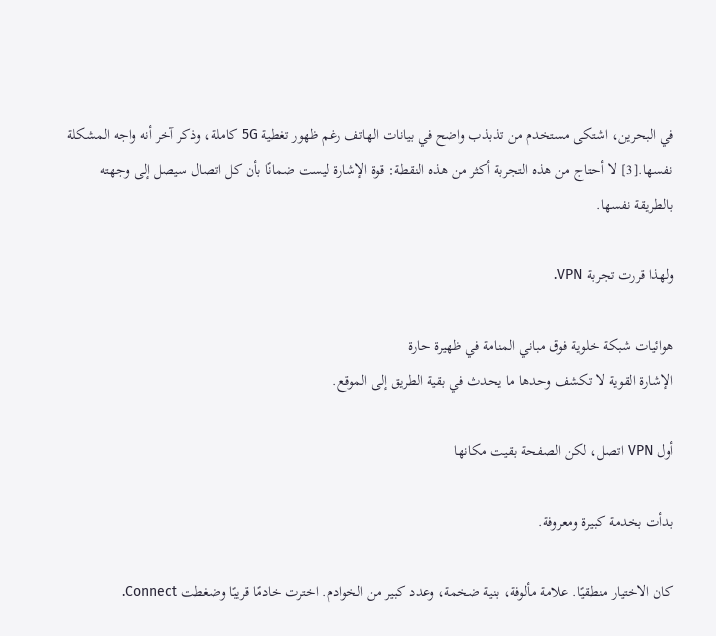في البحرين، اشتكى مستخدم من تذبذب واضح في بيانات الهاتف رغم ظهور تغطية 5G كاملة، وذكر آخر أنه واجه المشكلة نفسها.[3] لا أحتاج من هذه التجربة أكثر من هذه النقطة: قوة الإشارة ليست ضمانًا بأن كل اتصال سيصل إلى وجهته بالطريقة نفسها.

ولهذا قررت تجربة VPN.

هوائيات شبكة خلوية فوق مباني المنامة في ظهيرة حارة
الإشارة القوية لا تكشف وحدها ما يحدث في بقية الطريق إلى الموقع.

أول VPN اتصل، لكن الصفحة بقيت مكانها

بدأت بخدمة كبيرة ومعروفة.

كان الاختيار منطقيًا. علامة مألوفة، بنية ضخمة، وعدد كبير من الخوادم. اخترت خادمًا قريبًا وضغطت Connect.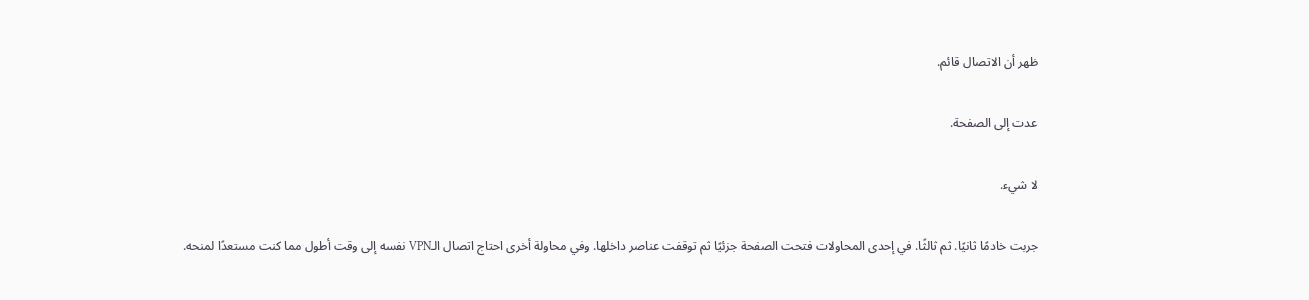ظهر أن الاتصال قائم.

عدت إلى الصفحة.

لا شيء.

جربت خادمًا ثانيًا. ثم ثالثًا. في إحدى المحاولات فتحت الصفحة جزئيًا ثم توقفت عناصر داخلها. وفي محاولة أخرى احتاج اتصال الـVPN نفسه إلى وقت أطول مما كنت مستعدًا لمنحه.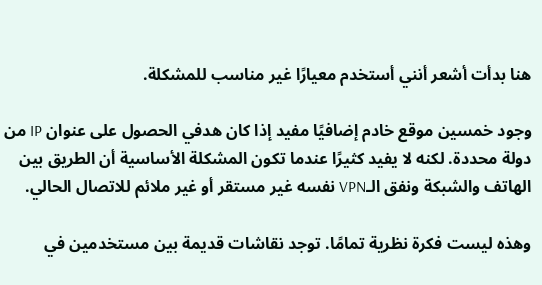هنا بدأت أشعر أنني أستخدم معيارًا غير مناسب للمشكلة.

وجود خمسين موقع خادم إضافيًا مفيد إذا كان هدفي الحصول على عنوان IP من دولة محددة. لكنه لا يفيد كثيرًا عندما تكون المشكلة الأساسية أن الطريق بين الهاتف والشبكة ونفق الـVPN نفسه غير مستقر أو غير ملائم للاتصال الحالي.

وهذه ليست فكرة نظرية تمامًا. توجد نقاشات قديمة بين مستخدمين في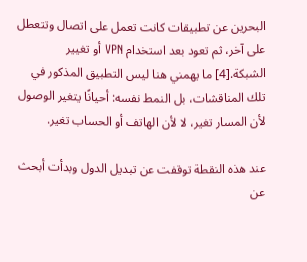البحرين عن تطبيقات كانت تعمل على اتصال وتتعطل على آخر، ثم تعود بعد استخدام VPN أو تغيير الشبكة.[4] ما يهمني هنا ليس التطبيق المذكور في تلك المناقشات، بل النمط نفسه: أحيانًا يتغير الوصول لأن المسار تغير، لا لأن الهاتف أو الحساب تغير.

عند هذه النقطة توقفت عن تبديل الدول وبدأت أبحث عن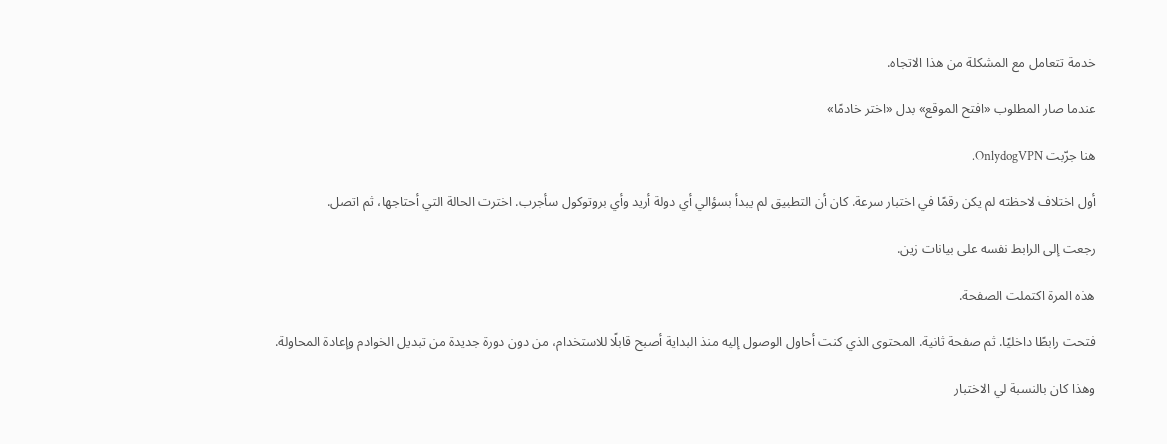خدمة تتعامل مع المشكلة من هذا الاتجاه.

عندما صار المطلوب «افتح الموقع» بدل «اختر خادمًا»

هنا جرّبت OnlydogVPN.

أول اختلاف لاحظته لم يكن رقمًا في اختبار سرعة. كان أن التطبيق لم يبدأ بسؤالي أي دولة أريد وأي بروتوكول سأجرب. اخترت الحالة التي أحتاجها، ثم اتصل.

رجعت إلى الرابط نفسه على بيانات زين.

هذه المرة اكتملت الصفحة.

فتحت رابطًا داخليًا. ثم صفحة ثانية. المحتوى الذي كنت أحاول الوصول إليه منذ البداية أصبح قابلًا للاستخدام، من دون دورة جديدة من تبديل الخوادم وإعادة المحاولة.

وهذا كان بالنسبة لي الاختبار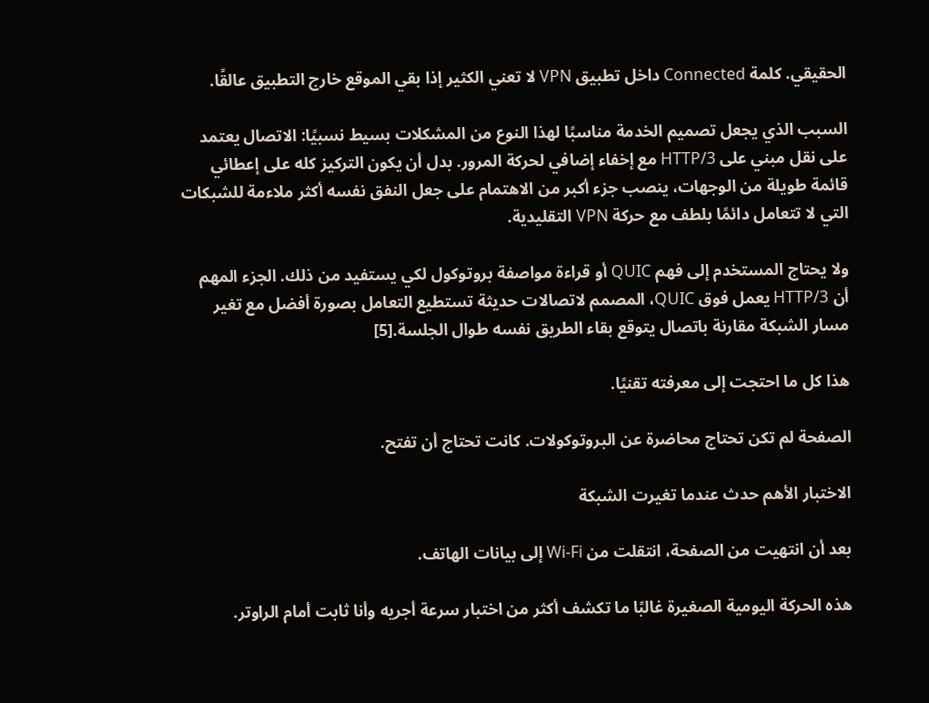الحقيقي. كلمة Connected داخل تطبيق VPN لا تعني الكثير إذا بقي الموقع خارج التطبيق عالقًا.

السبب الذي يجعل تصميم الخدمة مناسبًا لهذا النوع من المشكلات بسيط نسبيًا: الاتصال يعتمد على نقل مبني على HTTP/3 مع إخفاء إضافي لحركة المرور. بدل أن يكون التركيز كله على إعطائي قائمة طويلة من الوجهات، ينصب جزء أكبر من الاهتمام على جعل النفق نفسه أكثر ملاءمة للشبكات التي لا تتعامل دائمًا بلطف مع حركة VPN التقليدية.

ولا يحتاج المستخدم إلى فهم QUIC أو قراءة مواصفة بروتوكول لكي يستفيد من ذلك. الجزء المهم أن HTTP/3 يعمل فوق QUIC، المصمم لاتصالات حديثة تستطيع التعامل بصورة أفضل مع تغير مسار الشبكة مقارنة باتصال يتوقع بقاء الطريق نفسه طوال الجلسة.[5]

هذا كل ما احتجت إلى معرفته تقنيًا.

الصفحة لم تكن تحتاج محاضرة عن البروتوكولات. كانت تحتاج أن تفتح.

الاختبار الأهم حدث عندما تغيرت الشبكة

بعد أن انتهيت من الصفحة، انتقلت من Wi-Fi إلى بيانات الهاتف.

هذه الحركة اليومية الصغيرة غالبًا ما تكشف أكثر من اختبار سرعة أجريه وأنا ثابت أمام الراوتر.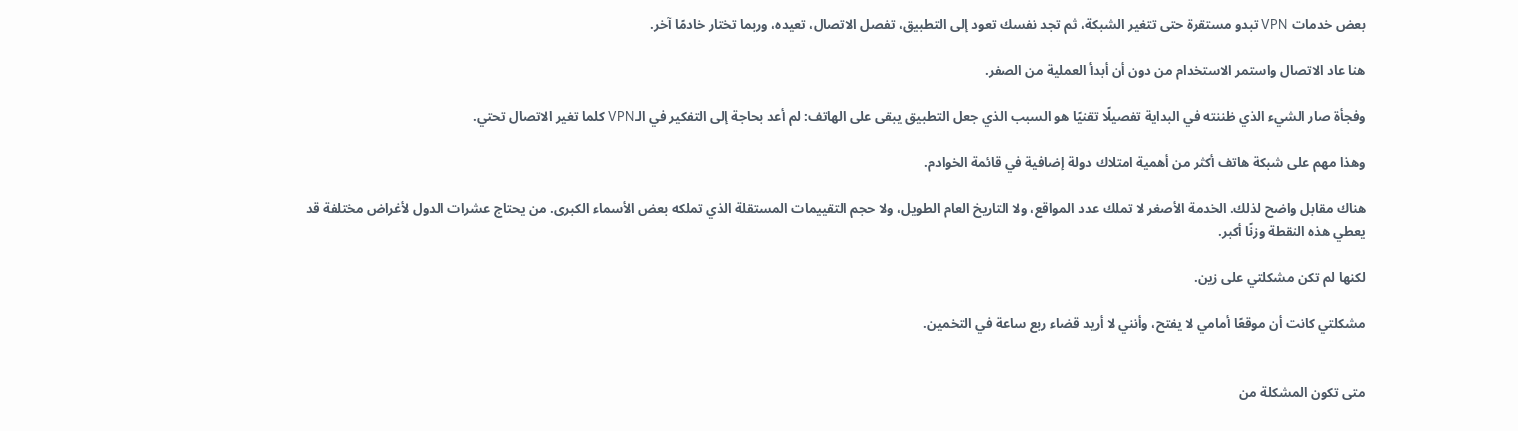بعض خدمات VPN تبدو مستقرة حتى تتغير الشبكة، ثم تجد نفسك تعود إلى التطبيق، تفصل الاتصال، تعيده، وربما تختار خادمًا آخر.

هنا عاد الاتصال واستمر الاستخدام من دون أن أبدأ العملية من الصفر.

وفجأة صار الشيء الذي ظننته في البداية تفصيلًا تقنيًا هو السبب الذي جعل التطبيق يبقى على الهاتف: لم أعد بحاجة إلى التفكير في الـVPN كلما تغير الاتصال تحتي.

وهذا مهم على شبكة هاتف أكثر من أهمية امتلاك دولة إضافية في قائمة الخوادم.

هناك مقابل واضح لذلك. الخدمة الأصغر لا تملك عدد المواقع، ولا التاريخ العام الطويل، ولا حجم التقييمات المستقلة الذي تملكه بعض الأسماء الكبرى. من يحتاج عشرات الدول لأغراض مختلفة قد يعطي هذه النقطة وزنًا أكبر.

لكنها لم تكن مشكلتي على زين.

مشكلتي كانت أن موقعًا أمامي لا يفتح، وأنني لا أريد قضاء ربع ساعة في التخمين.


متى تكون المشكلة من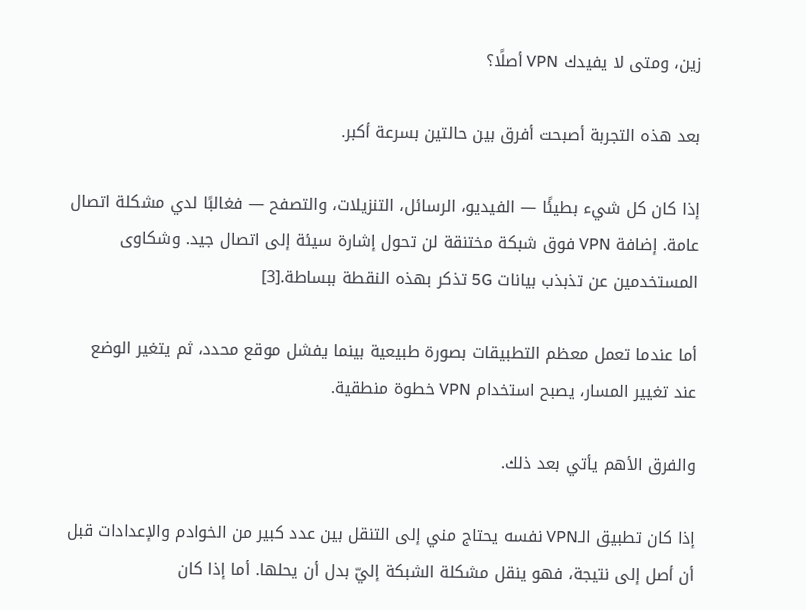زين، ومتى لا يفيدك VPN أصلًا؟

بعد هذه التجربة أصبحت أفرق بين حالتين بسرعة أكبر.

إذا كان كل شيء بطيئًا — الفيديو، الرسائل، التنزيلات، والتصفح — فغالبًا لدي مشكلة اتصال عامة. إضافة VPN فوق شبكة مختنقة لن تحول إشارة سيئة إلى اتصال جيد. وشكاوى المستخدمين عن تذبذب بيانات 5G تذكر بهذه النقطة ببساطة.[3]

أما عندما تعمل معظم التطبيقات بصورة طبيعية بينما يفشل موقع محدد، ثم يتغير الوضع عند تغيير المسار، يصبح استخدام VPN خطوة منطقية.

والفرق الأهم يأتي بعد ذلك.

إذا كان تطبيق الـVPN نفسه يحتاج مني إلى التنقل بين عدد كبير من الخوادم والإعدادات قبل أن أصل إلى نتيجة، فهو ينقل مشكلة الشبكة إليّ بدل أن يحلها. أما إذا كان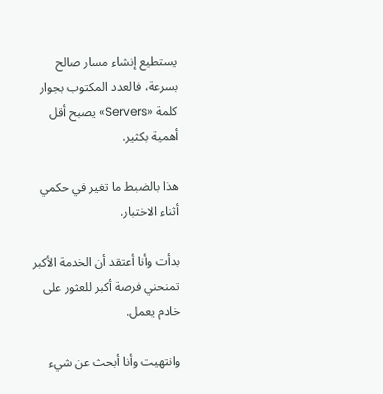يستطيع إنشاء مسار صالح بسرعة، فالعدد المكتوب بجوار كلمة «Servers» يصبح أقل أهمية بكثير.

هذا بالضبط ما تغير في حكمي أثناء الاختبار.

بدأت وأنا أعتقد أن الخدمة الأكبر تمنحني فرصة أكبر للعثور على خادم يعمل.

وانتهيت وأنا أبحث عن شيء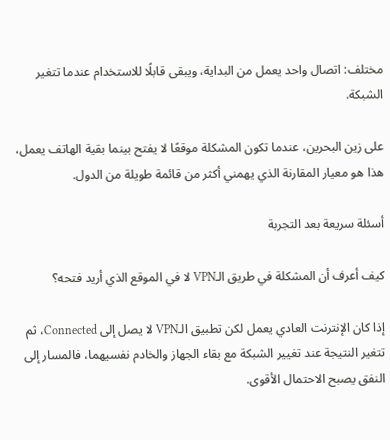مختلف: اتصال واحد يعمل من البداية، ويبقى قابلًا للاستخدام عندما تتغير الشبكة.

على زين البحرين، عندما تكون المشكلة موقعًا لا يفتح بينما بقية الهاتف يعمل، هذا هو معيار المقارنة الذي يهمني أكثر من قائمة طويلة من الدول.

أسئلة سريعة بعد التجربة

كيف أعرف أن المشكلة في طريق الـVPN لا في الموقع الذي أريد فتحه؟

إذا كان الإنترنت العادي يعمل لكن تطبيق الـVPN لا يصل إلى Connected، ثم تتغير النتيجة عند تغيير الشبكة مع بقاء الجهاز والخادم نفسيهما، فالمسار إلى النفق يصبح الاحتمال الأقوى.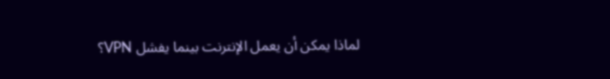لماذا يمكن أن يعمل الإنترنت بينما يفشل VPN؟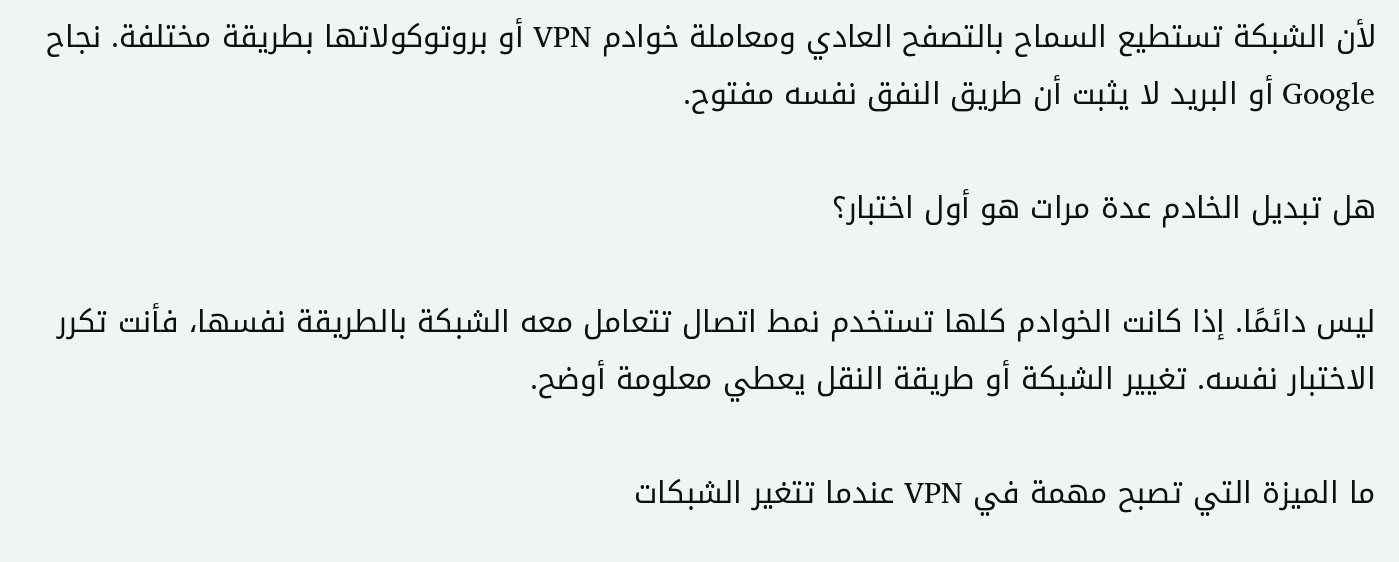لأن الشبكة تستطيع السماح بالتصفح العادي ومعاملة خوادم VPN أو بروتوكولاتها بطريقة مختلفة. نجاح Google أو البريد لا يثبت أن طريق النفق نفسه مفتوح.

هل تبديل الخادم عدة مرات هو أول اختبار؟

ليس دائمًا. إذا كانت الخوادم كلها تستخدم نمط اتصال تتعامل معه الشبكة بالطريقة نفسها، فأنت تكرر الاختبار نفسه. تغيير الشبكة أو طريقة النقل يعطي معلومة أوضح.

ما الميزة التي تصبح مهمة في VPN عندما تتغير الشبكات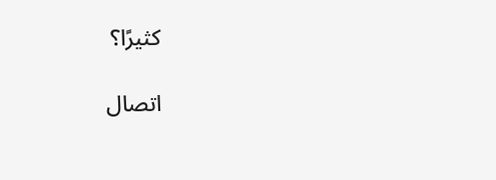كثيرًا؟

اتصال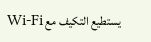يستطيع التكيف مع Wi‑Fi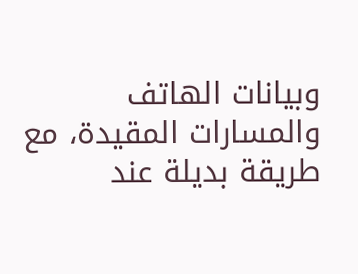وبيانات الهاتف والمسارات المقيدة، مع طريقة بديلة عند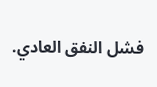فشل النفق العادي.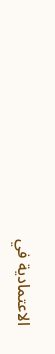الاعتمادية في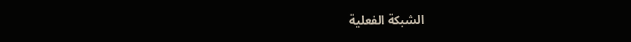الشبكة الفعلية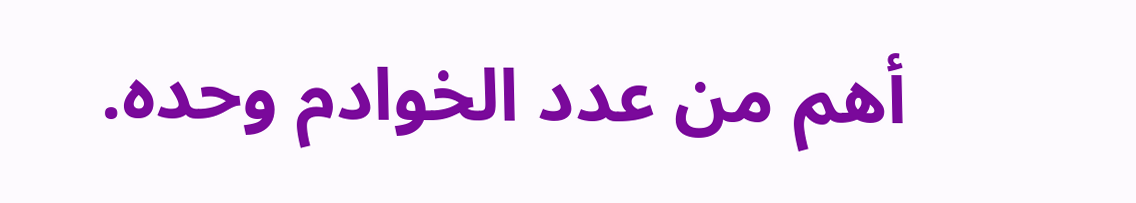أهم من عدد الخوادم وحده.